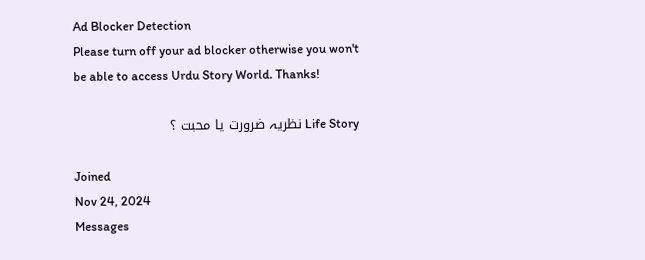Ad Blocker Detection
Please turn off your ad blocker otherwise you won't be able to access Urdu Story World. Thanks!

Life Story نظریہ ضرورت یا محبت ؟

Joined
Nov 24, 2024
Messages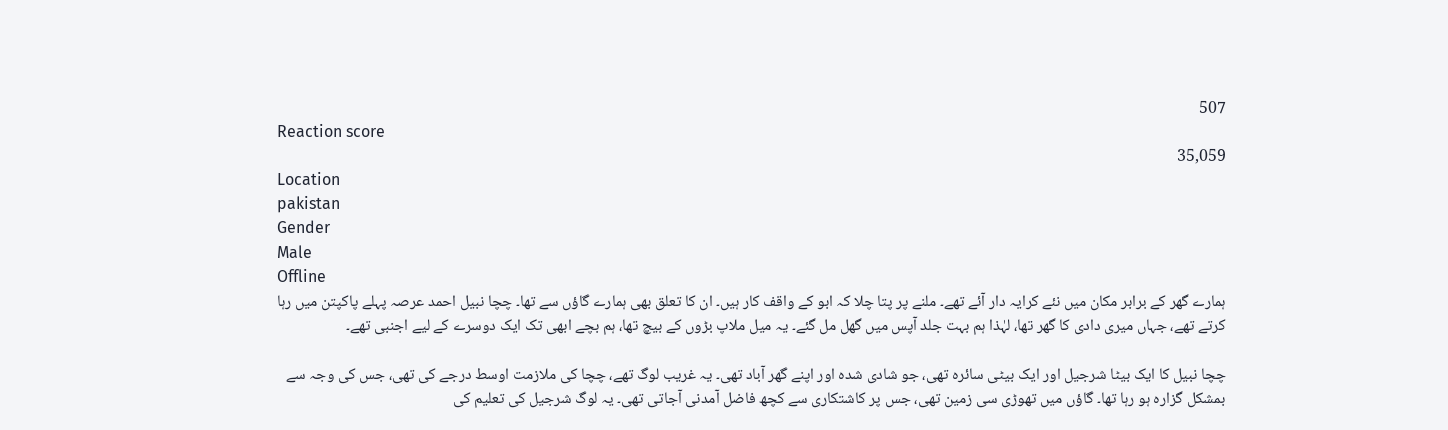507
Reaction score
35,059
Location
pakistan
Gender
Male
Offline
ہمارے گھر کے برابر مکان میں نئے کرایہ دار آئے تھے۔ ملنے پر پتا چلا کہ ابو کے واقف کار ہیں۔ ان کا تعلق بھی ہمارے گاؤں سے تھا۔ چچا نبیل احمد عرصہ پہلے پاکپتن میں رہا کرتے تھے، جہاں میری دادی کا گھر تھا، لہٰذا ہم بہت جلد آپس میں گھل مل گئے۔ یہ میل ملاپ بڑوں کے بیچ تھا، ہم بچے ابھی تک ایک دوسرے کے لیے اجنبی تھے۔

چچا نبیل کا ایک بیٹا شرجیل اور ایک بیٹی سائرہ تھی، جو شادی شدہ اور اپنے گھر آباد تھی۔ یہ غریب لوگ تھے، چچا کی ملازمت اوسط درجے کی تھی، جس کی وجہ سے بمشکل گزارہ ہو رہا تھا۔ گاؤں میں تھوڑی سی زمین تھی، جس پر کاشتکاری سے کچھ فاضل آمدنی آجاتی تھی۔ یہ لوگ شرجیل کی تعلیم کی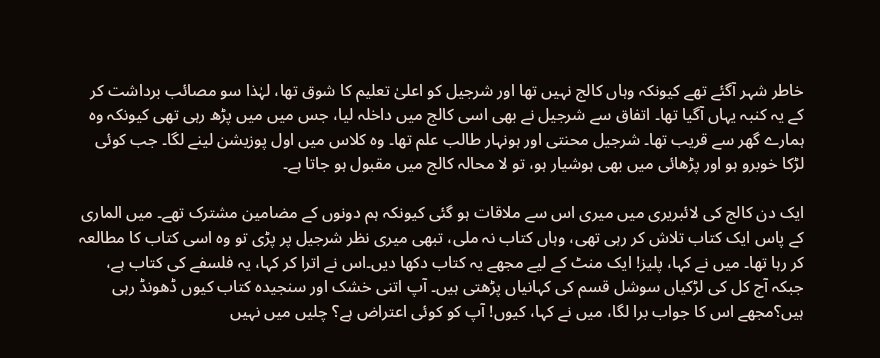خاطر شہر آگئے تھے کیونکہ وہاں کالج نہیں تھا اور شرجیل کو اعلیٰ تعلیم کا شوق تھا، لہٰذا سو مصائب برداشت کر کے یہ کنبہ یہاں آگیا تھا۔ اتفاق سے شرجیل نے بھی اسی کالج میں داخلہ لیا، جس میں میں پڑھ رہی تھی کیونکہ وہ ہمارے گھر سے قریب تھا۔ شرجیل محنتی اور ہونہار طالب علم تھا۔ وہ کلاس میں اول پوزیشن لینے لگا۔ جب کوئی لڑکا خوبرو ہو اور پڑھائی میں بھی ہوشیار ہو، تو لا محالہ کالج میں مقبول ہو جاتا ہے۔

ایک دن کالج کی لائبریری میں میری اس سے ملاقات ہو گئی کیونکہ ہم دونوں کے مضامین مشترک تھے۔ میں الماری کے پاس ایک کتاب تلاش کر رہی تھی، وہاں کتاب نہ ملی، تبھی میری نظر شرجیل پر پڑی تو وہ اسی کتاب کا مطالعہ کر رہا تھا۔ میں نے کہا، پلیز! ایک منٹ کے لیے مجھے یہ کتاب دکھا دیں۔اس نے اترا کر کہا، یہ فلسفے کی کتاب ہے، جبکہ آج کل کی لڑکیاں سوشل قسم کی کہانیاں پڑھتی ہیں۔ آپ اتنی خشک اور سنجیدہ کتاب کیوں ڈھونڈ رہی ہیں؟مجھے اس کا جواب برا لگا، میں نے کہا، کیوں! آپ کو کوئی اعتراض ہے؟ چلیں میں نہیں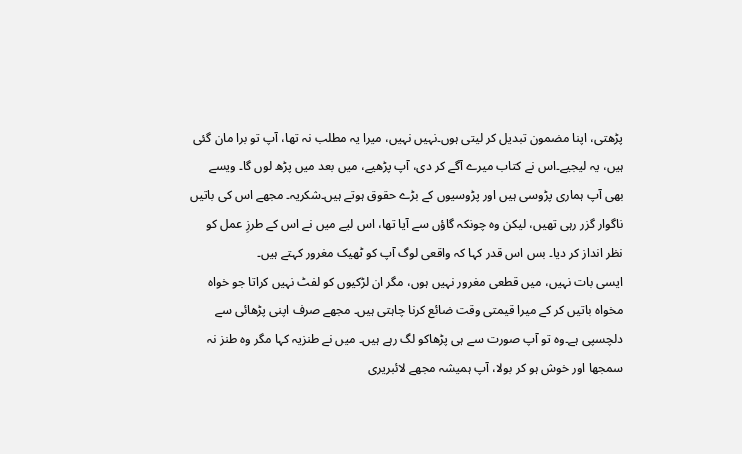پڑھتی، اپنا مضمون تبدیل کر لیتی ہوں۔نہیں نہیں، میرا یہ مطلب نہ تھا، آپ تو برا مان گئی ہیں، یہ لیجیے۔اس نے کتاب میرے آگے کر دی، آپ پڑھیے، میں بعد میں پڑھ لوں گا۔ ویسے بھی آپ ہماری پڑوسی ہیں اور پڑوسیوں کے بڑے حقوق ہوتے ہیں۔شکریہ۔ مجھے اس کی باتیں ناگوار گزر رہی تھیں، لیکن وہ چونکہ گاؤں سے آیا تھا، اس لیے میں نے اس کے طرزِ عمل کو نظر انداز کر دیا۔ بس اس قدر کہا کہ واقعی لوگ آپ کو ٹھیک مغرور کہتے ہیں۔
ایسی بات نہیں، میں قطعی مغرور نہیں ہوں، مگر ان لڑکیوں کو لفٹ نہیں کراتا جو خواہ مخواہ باتیں کر کے میرا قیمتی وقت ضائع کرنا چاہتی ہیں۔ مجھے صرف اپنی پڑھائی سے دلچسپی ہے۔وہ تو آپ صورت سے ہی پڑھاکو لگ رہے ہیں۔ میں نے طنزیہ کہا مگر وہ طنز نہ سمجھا اور خوش ہو کر بولا، آپ ہمیشہ مجھے لائبریری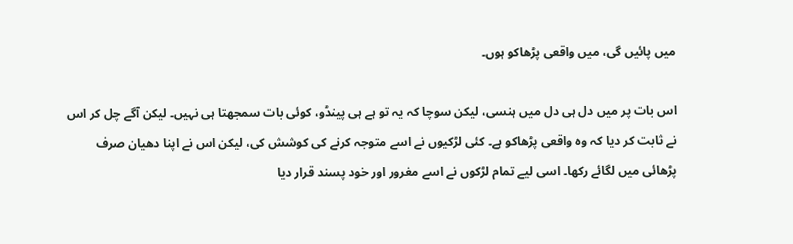میں پائیں گی، میں واقعی پڑھاکو ہوں۔

اس بات پر میں دل ہی دل میں ہنسی، لیکن سوچا کہ یہ تو ہے ہی پینڈو، کوئی بات سمجھتا ہی نہیں۔ لیکن آگے چل کر اس نے ثابت کر دیا کہ وہ واقعی پڑھاکو ہے۔ کئی لڑکیوں نے اسے متوجہ کرنے کی کوشش کی، لیکن اس نے اپنا دھیان صرف پڑھائی میں لگائے رکھا۔ اسی لیے تمام لڑکوں نے اسے مغرور اور خود پسند قرار دیا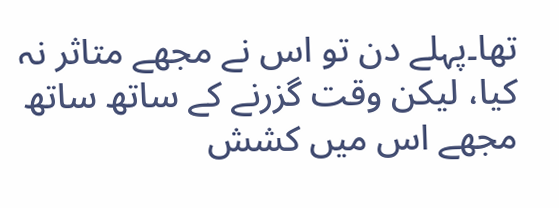تھا۔پہلے دن تو اس نے مجھے متاثر نہ کیا، لیکن وقت گزرنے کے ساتھ ساتھ مجھے اس میں کشش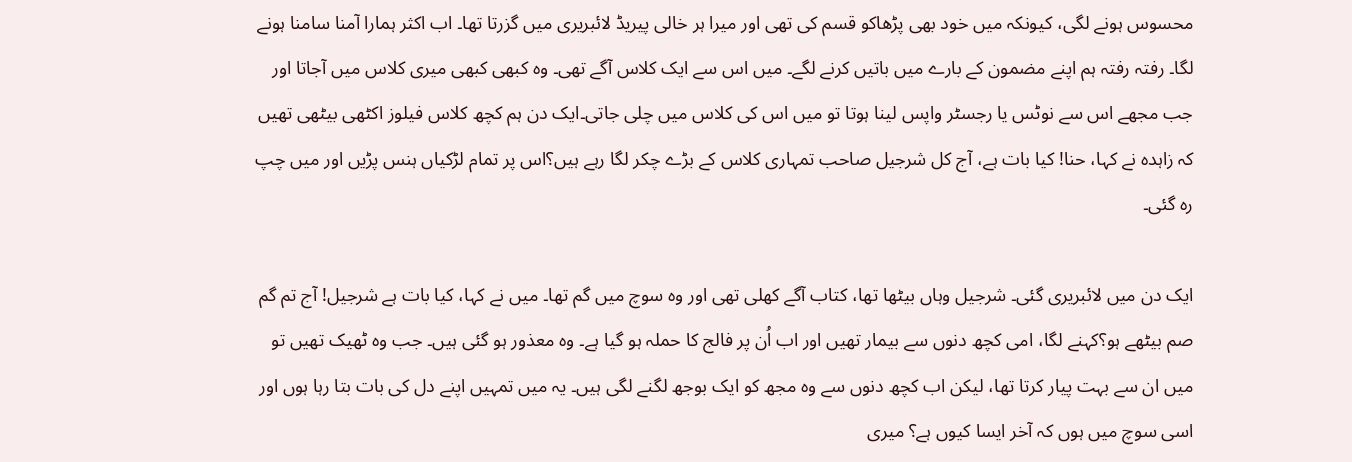محسوس ہونے لگی، کیونکہ میں خود بھی پڑھاکو قسم کی تھی اور میرا ہر خالی پیریڈ لائبریری میں گزرتا تھا۔ اب اکثر ہمارا آمنا سامنا ہونے لگا۔ رفتہ رفتہ ہم اپنے مضمون کے بارے میں باتیں کرنے لگے۔ میں اس سے ایک کلاس آگے تھی۔ وہ کبھی کبھی میری کلاس میں آجاتا اور جب مجھے اس سے نوٹس یا رجسٹر واپس لینا ہوتا تو میں اس کی کلاس میں چلی جاتی۔ایک دن ہم کچھ کلاس فیلوز اکٹھی بیٹھی تھیں کہ زاہدہ نے کہا، حنا! کیا بات ہے، آج کل شرجیل صاحب تمہاری کلاس کے بڑے چکر لگا رہے ہیں؟اس پر تمام لڑکیاں ہنس پڑیں اور میں چپ رہ گئی۔

ایک دن میں لائبریری گئی۔ شرجیل وہاں بیٹھا تھا، کتاب آگے کھلی تھی اور وہ سوچ میں گم تھا۔ میں نے کہا، کیا بات ہے شرجیل! آج تم گم صم بیٹھے ہو؟کہنے لگا، امی کچھ دنوں سے بیمار تھیں اور اب اُن پر فالج کا حملہ ہو گیا ہے۔ وہ معذور ہو گئی ہیں۔ جب وہ ٹھیک تھیں تو میں ان سے بہت پیار کرتا تھا، لیکن اب کچھ دنوں سے وہ مجھ کو ایک بوجھ لگنے لگی ہیں۔ یہ میں تمہیں اپنے دل کی بات بتا رہا ہوں اور اسی سوچ میں ہوں کہ آخر ایسا کیوں ہے؟ میری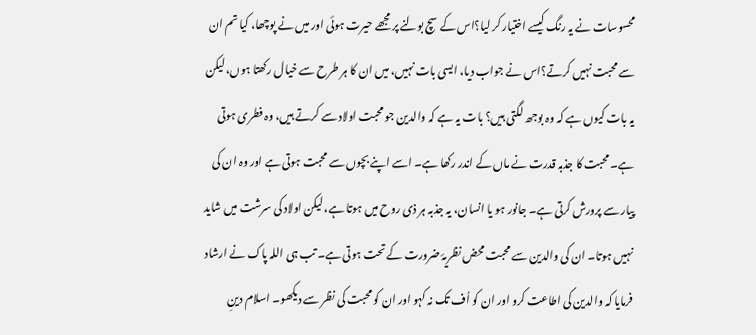محسوسات نے یہ رنگ کیسے اختیار کر لیا؟اس کے سچ بولنے پر مجھے حیرت ہوئی اور میں نے پوچھا، کیا تم ان سے محبت نہیں کرتے؟اس نے جواب دیا، ایسی بات نہیں، میں ان کا ہر طرح سے خیال رکھتا ہوں، لیکن یہ بات کیوں ہے کہ وہ بوجھ لگتی ہیں؟ بات یہ ہے کہ والدین جو محبت اولاد سے کرتے ہیں، وہ فطری ہوتی ہے۔ محبت کا جذبہ قدرت نے ماں کے اندر رکھا ہے۔ اسے اپنے بچوں سے محبت ہوتی ہے اور وہ ان کی پیار سے پرورش کرتی ہے۔ جانور ہو یا انسان، یہ جذبہ ہر ذی روح میں ہوتا ہے، لیکن اولاد کی سرشت میں شاید نہیں ہوتا۔ ان کی والدین سے محبت محض نظریۂ ضرورت کے تحت ہوتی ہے۔ تب ہی اللہ پاک نے ارشاد فرمایا کہ والدین کی اطاعت کرو اور ان کو اُف تک نہ کہو اور ان کو محبت کی نظر سے دیکھو۔ اسلام دینِ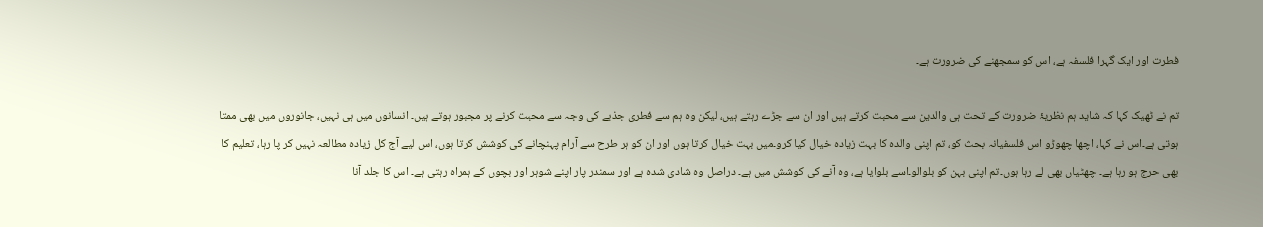فطرت اور ایک گہرا فلسفہ ہے، اس کو سمجھنے کی ضرورت ہے۔

تم نے ٹھیک کہا کہ شاید ہم نظریۂ ضرورت کے تحت ہی والدین سے محبت کرتے ہیں اور ان سے جڑے رہتے ہیں، لیکن وہ ہم سے فطری جذبے کی وجہ سے محبت کرنے پر مجبور ہوتے ہیں۔ انسانوں میں ہی نہیں، جانوروں میں بھی ممتا ہوتی ہے۔اس نے کہا، اچھا چھوڑو اس فلسفیانہ بحث کو، تم اپنی والدہ کا بہت زیادہ خیال کیا کرو۔میں بہت خیال کرتا ہوں اور ان کو ہر طرح سے آرام پہنچانے کی کوشش کرتا ہوں، اس لیے آج کل زیادہ مطالعہ نہیں کر پا رہا، تعلیم کا بھی حرج ہو رہا ہے۔ چھٹیاں بھی لے رہا ہوں۔تم اپنی بہن کو بلوالو۔اسے بلوایا ہے، وہ آنے کی کوشش میں ہے۔ دراصل وہ شادی شدہ ہے اور سمندر پار اپنے شوہر اور بچوں کے ہمراہ رہتی ہے۔ اس کا جلد آنا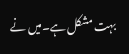بہت مشکل ہے۔میں نے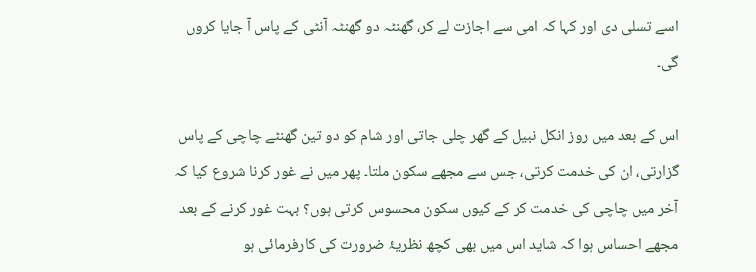اسے تسلی دی اور کہا کہ امی سے اجازت لے کر، گھنٹہ دو گھنٹہ آنٹی کے پاس آ جایا کروں گی۔

اس کے بعد میں روز انکل نبیل کے گھر چلی جاتی اور شام کو دو تین گھنٹے چاچی کے پاس گزارتی، ان کی خدمت کرتی، جس سے مجھے سکون ملتا۔ پھر میں نے غور کرنا شروع کیا کہ آخر میں چاچی کی خدمت کر کے کیوں سکون محسوس کرتی ہوں؟ بہت غور کرنے کے بعد مجھے احساس ہوا کہ شاید اس میں بھی کچھ نظریۂ ضرورت کی کارفرمائی ہو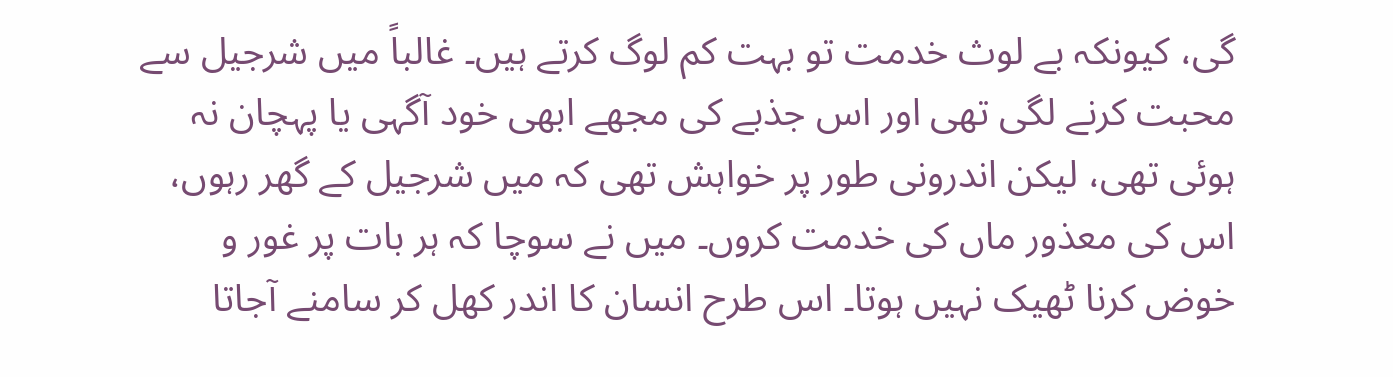گی، کیونکہ بے لوث خدمت تو بہت کم لوگ کرتے ہیں۔ غالباً میں شرجیل سے محبت کرنے لگی تھی اور اس جذبے کی مجھے ابھی خود آگہی یا پہچان نہ ہوئی تھی، لیکن اندرونی طور پر خواہش تھی کہ میں شرجیل کے گھر رہوں، اس کی معذور ماں کی خدمت کروں۔ میں نے سوچا کہ ہر بات پر غور و خوض کرنا ٹھیک نہیں ہوتا۔ اس طرح انسان کا اندر کھل کر سامنے آجاتا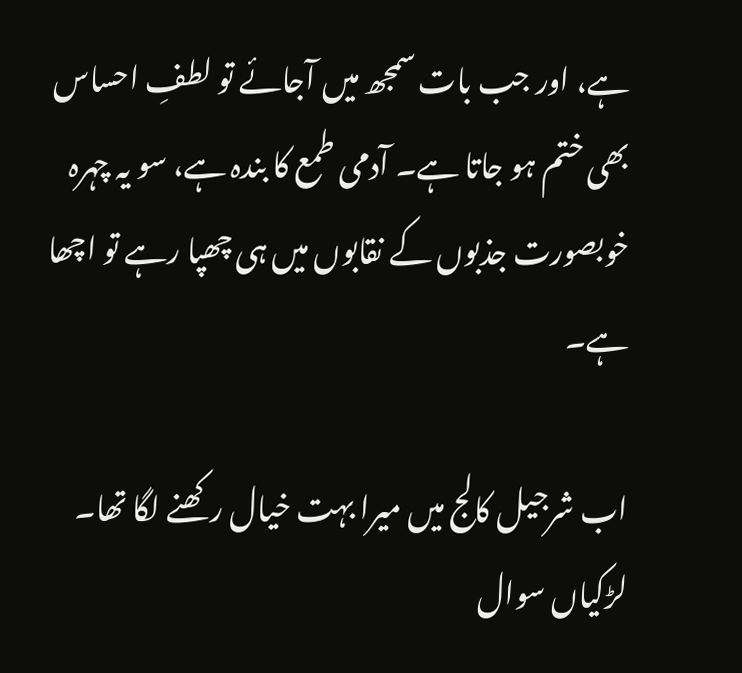ہے، اور جب بات سمجھ میں آجائے تو لطفِ احساس بھی ختم ہو جاتا ہے۔ آدمی طمع کا بندہ ہے، سو یہ چہرہ خوبصورت جذبوں کے نقابوں میں ہی چھپا رہے تو اچھا ہے۔

اب شرجیل کالج میں میرا بہت خیال رکھنے لگا تھا۔ لڑکیاں سوال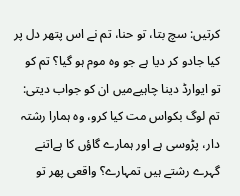کرتیں: سچ بتا، تو حنا، تم نے اس پتھر دل پر کیا جادو کر دیا ہے جو وہ موم ہو گیا؟ تم کو تو ایوارڈ دینا چاہیےمیں ان کو جواب دیتی: تم لوگ بکواس مت کیا کرو، وہ ہمارا رشتہ دار، پڑوسی ہے اور ہمارے گاؤں کا ہےاتنے گہرے رشتے ہیں تمہارے؟ واقعی پھر تو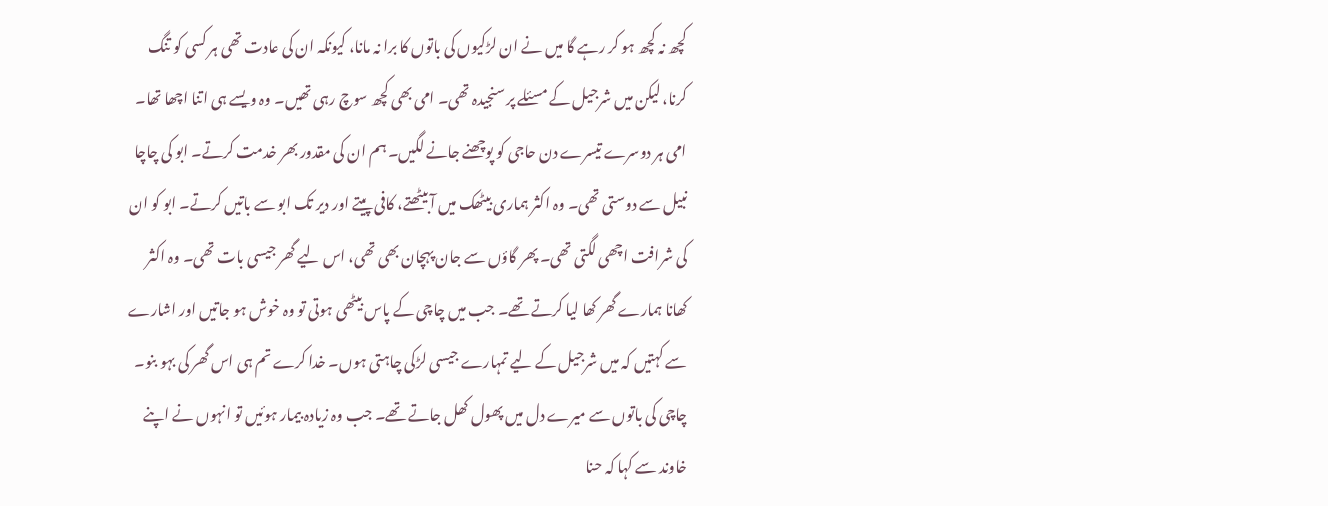کچھ نہ کچھ ہو کر رہے گا میں نے ان لڑکیوں کی باتوں کا برا نہ مانا، کیونکہ ان کی عادت تھی ہر کسی کو تنگ کرنا، لیکن میں شرجیل کے مسئلے پر سنجیدہ تھی۔ امی بھی کچھ سوچ رہی تھیں۔ وہ ویسے ہی اتنا اچھا تھا۔ امی ہر دوسرے تیسرے دن حاجی کو پوچھنے جانے لگیں۔ ہم ان کی مقدور بھر خدمت کرتے۔ ابو کی چاچا نبیل سے دوستی تھی۔ وہ اکثر ہماری بیٹھک میں آ بیٹھتے، کافی پیتے اور دیر تک ابو سے باتیں کرتے۔ ابو کو ان کی شرافت اچھی لگتی تھی۔ پھر گاؤں سے جان پہچان بھی تھی، اس لیے گھر جیسی بات تھی۔ وہ اکثر کھانا ہمارے گھر کھا لیا کرتے تھے۔ جب میں چاچی کے پاس بیٹھی ہوتی تو وہ خوش ہو جاتیں اور اشارے سے کہتیں کہ میں شرجیل کے لیے تمہارے جیسی لڑکی چاہتی ہوں۔ خدا کرے تم ہی اس گھر کی بہو بنو۔ چاچی کی باتوں سے میرے دل میں پھول کھل جاتے تھے۔ جب وہ زیادہ بیمار ہوئیں تو انہوں نے اپنے خاوند سے کہا کہ حنا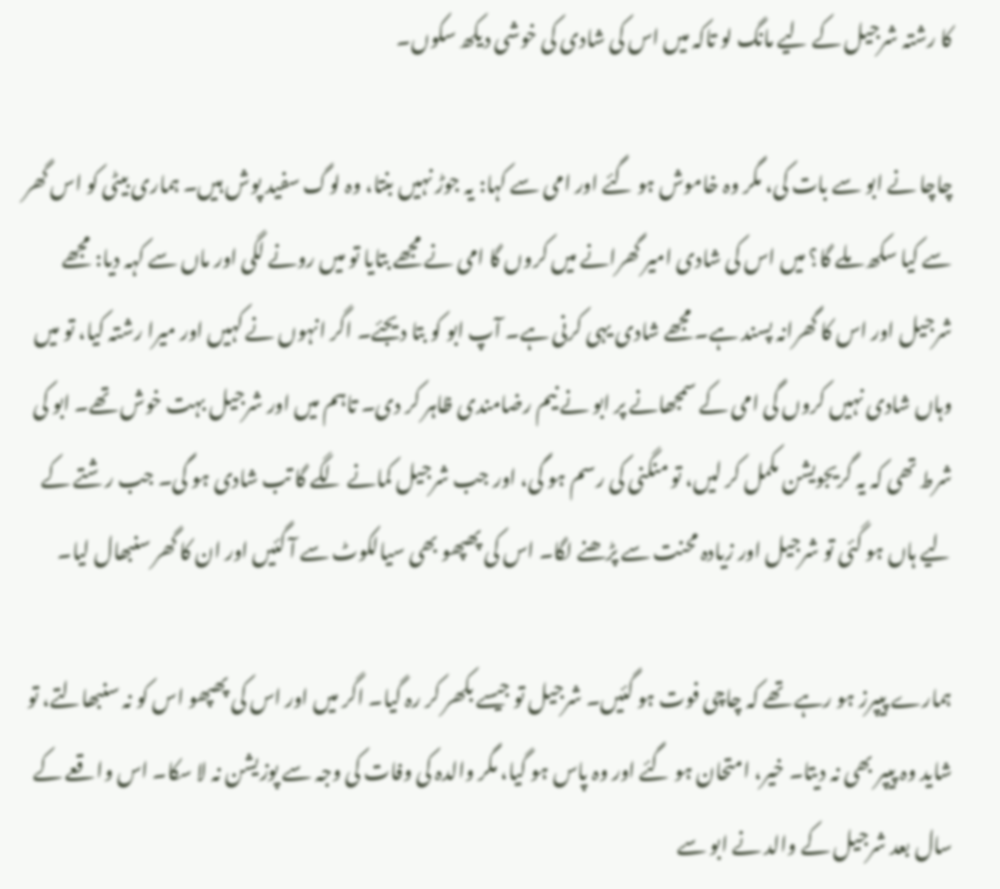کا رشتہ شرجیل کے لیے مانگ لو تاکہ میں اس کی شادی کی خوشی دیکھ سکوں۔

چاچا نے ابو سے بات کی، مگر وہ خاموش ہو گئے اور امی سے کہا: یہ جوڑ نہیں بنتا، وہ لوگ سفید پوش ہیں۔ ہماری بیٹی کو اس گھر سے کیا سکھ ملے گا؟ میں اس کی شادی امیر گھرانے میں کروں گا امی نے مجھے بتایا تو میں رونے لگی اور ماں سے کہہ دیا: مجھے شرجیل اور اس کا گھرانہ پسند ہے۔ مجھے شادی یہی کرنی ہے۔ آپ ابو کو بتا دیجئے۔ اگر انہوں نے کہیں اور میرا رشتہ کیا، تو میں وہاں شادی نہیں کروں گی امی کے سمجھانے پر ابو نے نیم رضامندی ظاہر کر دی۔ تاہم میں اور شرجیل بہت خوش تھے۔ ابو کی شرط تھی کہ یہ گریجویشن مکمل کر لیں، تو منگنی کی رسم ہو گی، اور جب شرجیل کمانے لگے گا تب شادی ہو گی۔ جب رشتے کے لیے ہاں ہو گئی تو شرجیل اور زیادہ محنت سے پڑھنے لگا۔ اس کی پھپھو بھی سیالکوٹ سے آ گئیں اور ان کا گھر سنبھال لیا۔

ہمارے پیپرز ہو رہے تھے کہ چاچی فوت ہو گئیں۔ شرجیل تو جیسے بکھر کر رہ گیا۔ اگر میں اور اس کی پھپھو اس کو نہ سنبھالتے، تو شاید وہ پیپر بھی نہ دیتا۔ خیر، امتحان ہو گئے اور وہ پاس ہو گیا، مگر والدہ کی وفات کی وجہ سے پوزیشن نہ لا سکا۔ اس واقعے کے سال بعد شرجیل کے والد نے ابو سے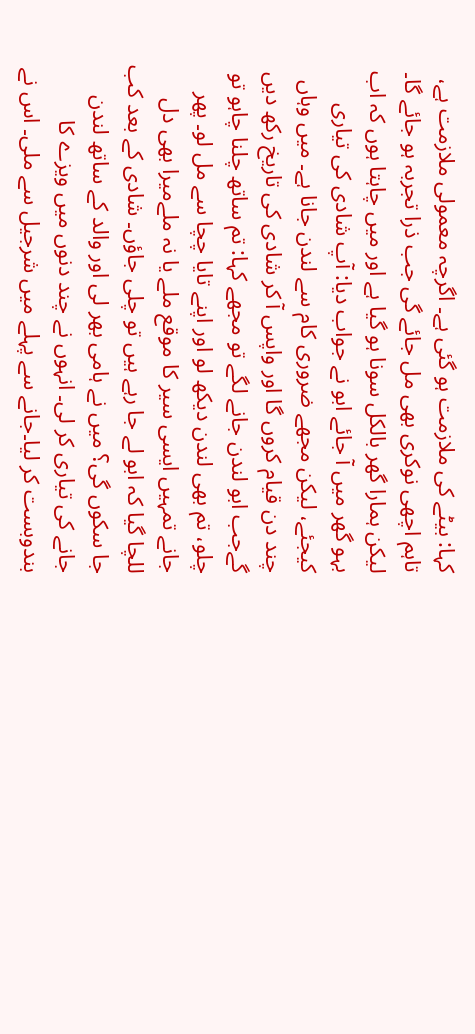کہا: بیٹے کی ملازمت ہو گئی ہے۔ اگرچہ معمولی ملازمت ہے، تاہم اچھی نوکری بھی مل جائے گی جب ذرا تجربہ ہو جائے گا۔ لیکن ہمارا گھر بالکل سونا ہو گیا ہے اور میں چاہتا ہوں کہ اب بہو گھر میں آ جائے ابو نے جواب دیا: آپ شادی کی تیاری کیجئے، لیکن مجھے ضروری کام سے لندن جانا ہے۔ میں وہاں چند دن قیام کروں گا اور واپس آ کر شادی کی تاریخ رکھ دیں گےجب ابو لندن جانے لگے تو مجھے کہا: تم ساتھ چلنا چاہو تو چلو، تم بھی لندن دیکھ لو اور اپنے تایا چچا سے مل لو۔ پھر جانے تمہیں ایسی سیر کا موقع ملے یا نہ ملےمیرا بھی دل للچا گیا کہ ابو لے جا رہے ہیں تو چلی جاؤں۔ شادی کے بعد کب جا سکوں گی؟ میں نے ہامی بھر لی اور والد کے ساتھ لندن جانے کی تیاری کر لی۔ انہوں نے چند دنوں میں ویزے کا بندوبست کر لیا۔جانے سے پہلے میں شرجیل سے ملی۔ اس نے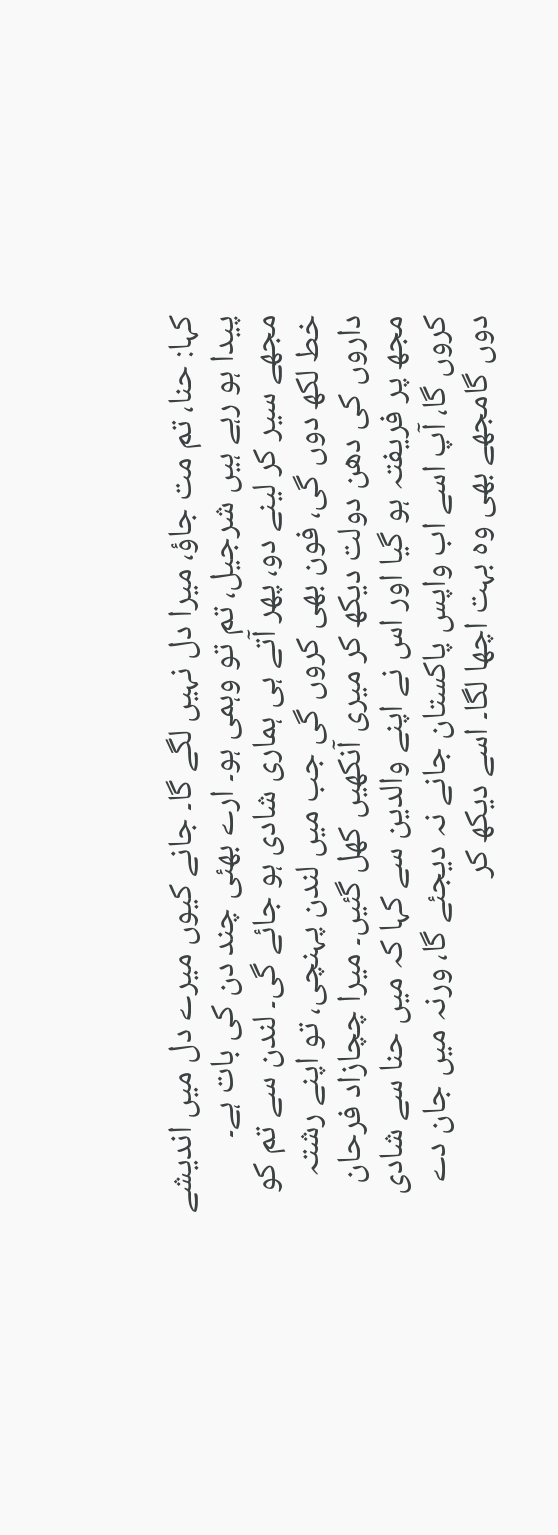کہا: حنا، تم مت جاؤ، میرا دل نہیں لگے گا۔ جانے کیوں میرے دل میں اندیشے پیدا ہو رہے ہیں شرجیل، تم تو وہمی ہو۔ ارے بھئی چند دن کی بات ہے۔ مجھے سیر کر لینے دو، پھر آتے ہی ہماری شادی ہو جائے گی۔ لندن سے تم کو خط لکھ دوں گی، فون بھی کروں گی جب میں لندن پہنچی، تو اپنے رشتہ داروں کی دھن دولت دیکھ کر میری آنکھیں کھل گئیں۔ میرا چچازاد فرحان مجھ پر فریفتہ ہو گیا اور اس نے اپنے والدین سے کہا کہ میں حنا سے شادی کروں گا، آپ اسے اب واپس پاکستان جانے نہ دیجئے گا، ورنہ میں جان دے دوں گامجھے بھی وہ بہت اچھا لگا۔ اسے دیکھ کر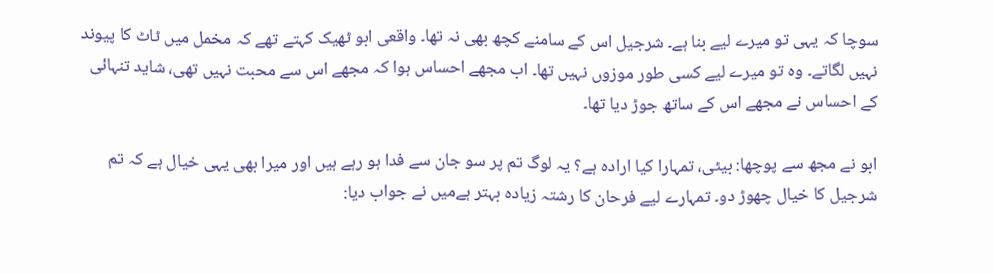سوچا کہ یہی تو میرے لیے بنا ہے۔ شرجیل اس کے سامنے کچھ بھی نہ تھا۔ واقعی ابو ٹھیک کہتے تھے کہ مخمل میں ٹاٹ کا پیوند نہیں لگاتے۔ وہ تو میرے لیے کسی طور موزوں نہیں تھا۔ اب مجھے احساس ہوا کہ مجھے اس سے محبت نہیں تھی، شاید تنہائی کے احساس نے مجھے اس کے ساتھ جوڑ دیا تھا۔

ابو نے مجھ سے پوچھا: بیٹی، تمہارا کیا ارادہ ہے؟ یہ لوگ تم پر سو جان سے فدا ہو رہے ہیں اور میرا بھی یہی خیال ہے کہ تم شرجیل کا خیال چھوڑ دو۔ تمہارے لیے فرحان کا رشتہ زیادہ بہتر ہےمیں نے جواب دیا: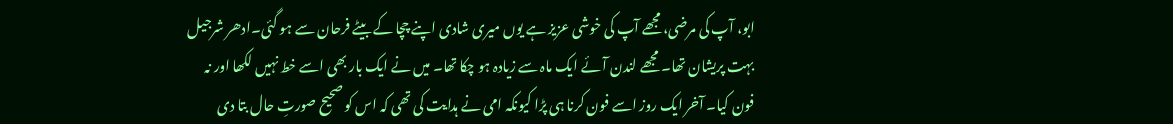ابو، آپ کی مرضی، مجھے آپ کی خوشی عزیز ہے یوں میری شادی اپنے چچا کے بیٹے فرحان سے ہو گئی۔ادھر شرجیل بہت پریشان تھا۔ مجھے لندن آئے ایک ماہ سے زیادہ ہو چکا تھا۔ میں نے ایک بار بھی اسے خط نہیں لکھا اور نہ فون کیا۔ آخر ایک روز اسے فون کرنا ہی پڑا کیونکہ امی نے ہدایت کی تھی کہ اس کو صحیح صورتِ حال بتا دی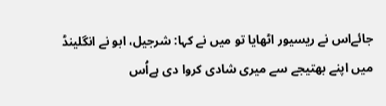جائےاس نے ریسیور اٹھایا تو میں نے کہا: شرجیل، ابو نے انگلینڈ میں اپنے بھتیجے سے میری شادی کروا دی ہےاُس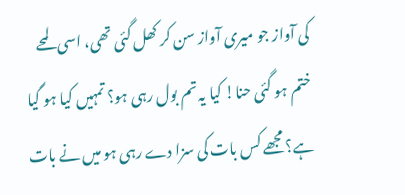کی آواز جو میری آواز سن کر کھل گئی تھی، اسی لمحے ختم ہو گئی حنا! کیا یہ تم بول رہی ہو؟ تمہیں کیا ہو گیا ہے؟ مجھے کس بات کی سزا دے رہی ہو میں نے بات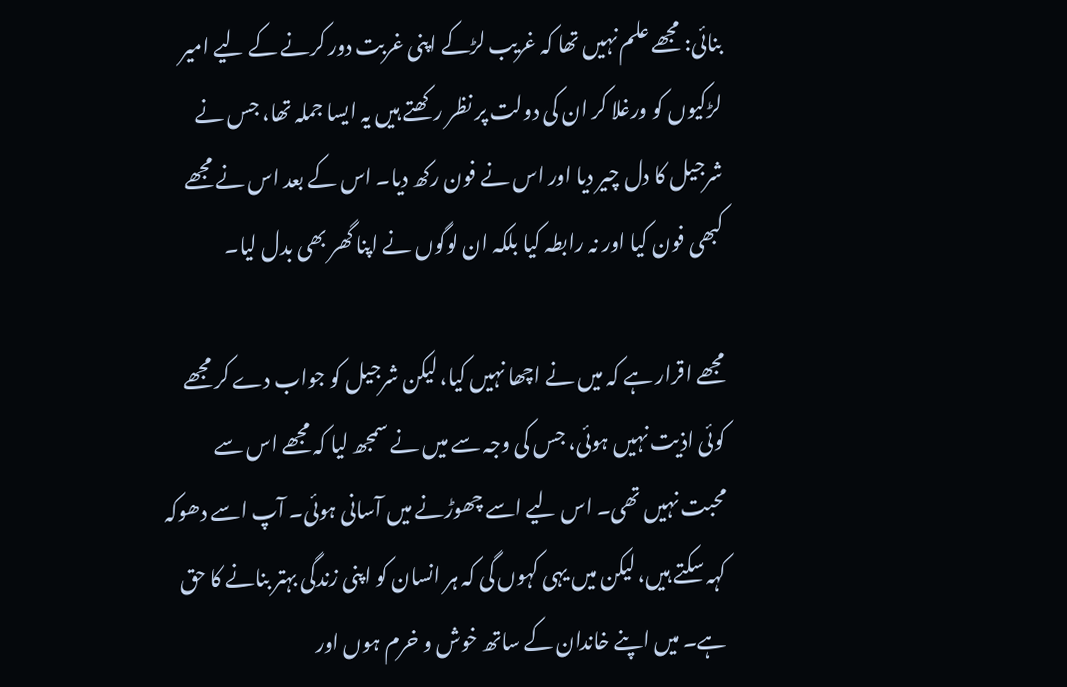بنائی: مجھے علم نہیں تھا کہ غریب لڑکے اپنی غربت دور کرنے کے لیے امیر لڑکیوں کو ورغلا کر ان کی دولت پر نظر رکھتے ہیں یہ ایسا جملہ تھا، جس نے شرجیل کا دل چیر دیا اور اس نے فون رکھ دیا۔ اس کے بعد اس نے مجھے کبھی فون کیا اور نہ رابطہ کیا بلکہ ان لوگوں نے اپنا گھر بھی بدل لیا۔

مجھے اقرار ہے کہ میں نے اچھا نہیں کیا، لیکن شرجیل کو جواب دے کر مجھے کوئی اذیت نہیں ہوئی، جس کی وجہ سے میں نے سمجھ لیا کہ مجھے اس سے محبت نہیں تھی۔ اس لیے اسے چھوڑنے میں آسانی ہوئی۔ آپ اسے دھوکہ کہہ سکتے ہیں، لیکن میں یہی کہوں گی کہ ہر انسان کو اپنی زندگی بہتر بنانے کا حق ہے۔ میں اپنے خاندان کے ساتھ خوش و خرم ہوں اور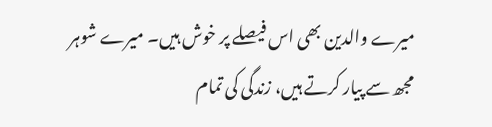میرے والدین بھی اس فیصلے پر خوش ہیں۔ میرے شوہر مجھ سے پیار کرتے ہیں، زندگی کی تمام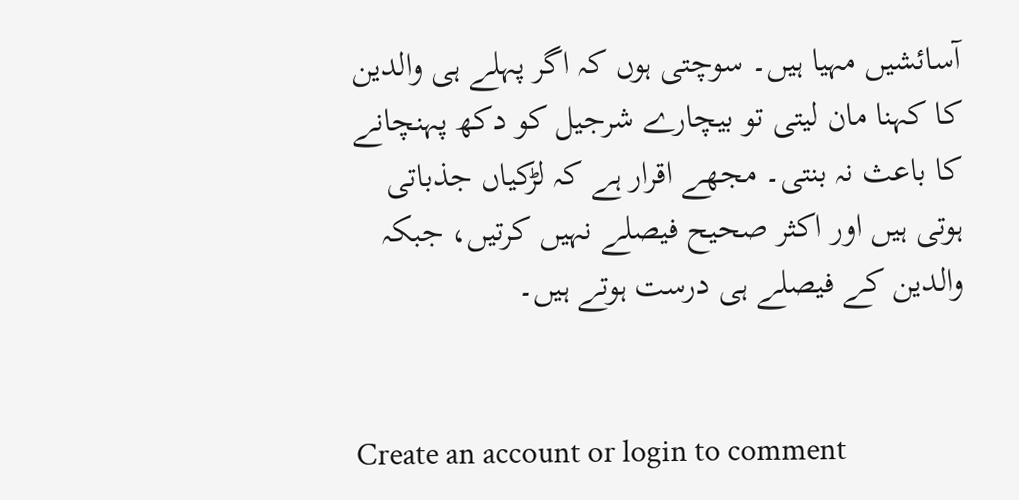آسائشیں مہیا ہیں۔ سوچتی ہوں کہ اگر پہلے ہی والدین کا کہنا مان لیتی تو بیچارے شرجیل کو دکھ پہنچانے کا باعث نہ بنتی۔ مجھے اقرار ہے کہ لڑکیاں جذباتی ہوتی ہیں اور اکثر صحیح فیصلے نہیں کرتیں، جبکہ والدین کے فیصلے ہی درست ہوتے ہیں۔


Create an account or login to comment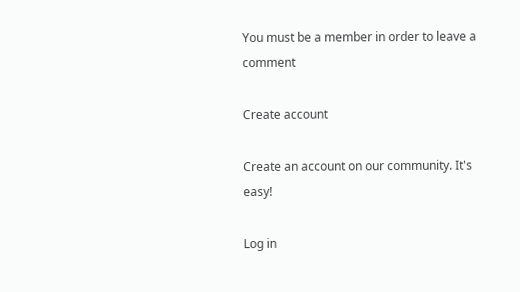You must be a member in order to leave a comment

Create account

Create an account on our community. It's easy!

Log in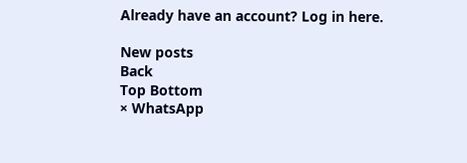Already have an account? Log in here.

New posts
Back
Top Bottom
× WhatsApp